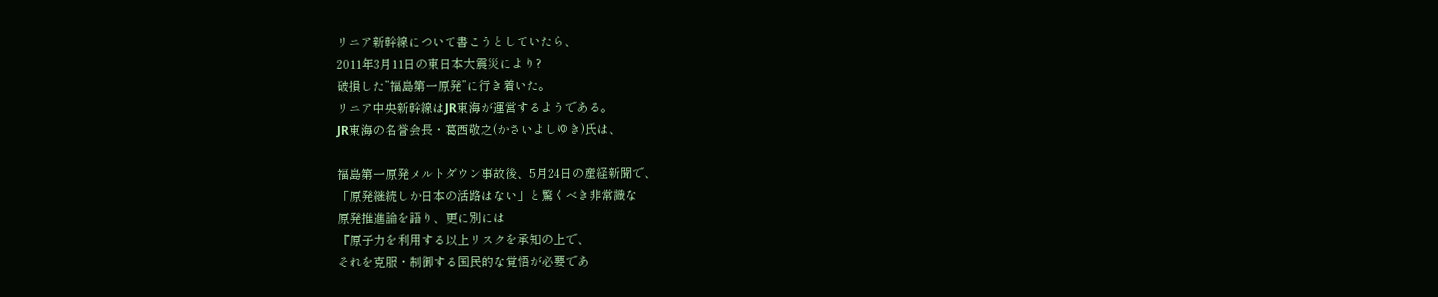リニア新幹線について書こうとしていたら、
2011年3月11日の東日本大震災により?
破損した”福島第一原発”に行き着いた。
リニア中央新幹線はJR東海が運営するようである。
JR東海の名誉会長・葛西敬之(かさいよしゆき)氏は、

福島第一原発メルトダウン事故後、5月24日の産経新聞で、
「原発継続しか日本の活路はない」と驚くべき非常識な
原発推進論を語り、更に別には
『原子力を利用する以上リスクを承知の上で、
それを克服・制御する国民的な覚悟が必要であ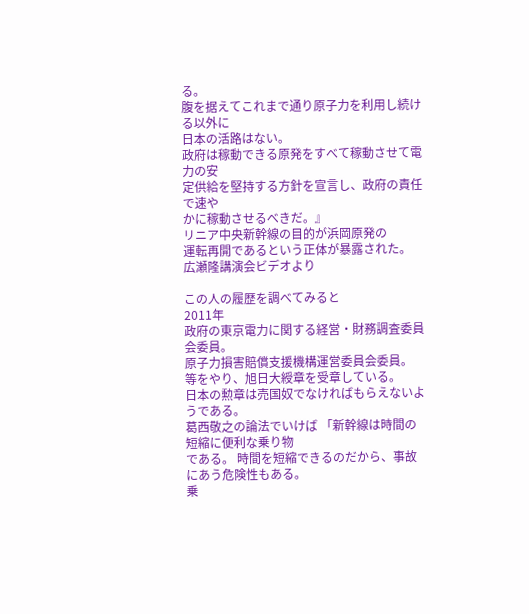る。
腹を据えてこれまで通り原子力を利用し続ける以外に
日本の活路はない。
政府は稼動できる原発をすべて稼動させて電力の安
定供給を堅持する方針を宣言し、政府の責任で速や
かに稼動させるべきだ。』
リニア中央新幹線の目的が浜岡原発の
運転再開であるという正体が暴露された。
広瀬隆講演会ビデオより

この人の履歴を調べてみると
2011年
政府の東京電力に関する経営・財務調査委員会委員。
原子力損害賠償支援機構運営委員会委員。
等をやり、旭日大綬章を受章している。
日本の勲章は売国奴でなければもらえないようである。
葛西敬之の論法でいけば 「新幹線は時間の短縮に便利な乗り物
である。 時間を短縮できるのだから、事故にあう危険性もある。
乗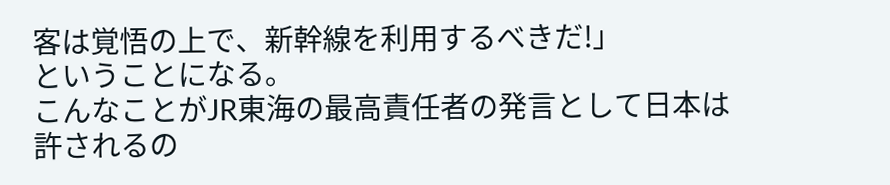客は覚悟の上で、新幹線を利用するべきだ!」
ということになる。
こんなことがJR東海の最高責任者の発言として日本は
許されるの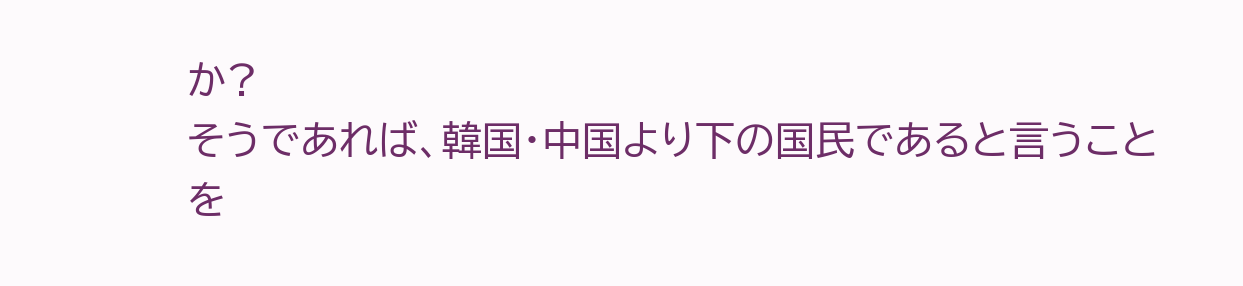か?
そうであれば、韓国・中国より下の国民であると言うことを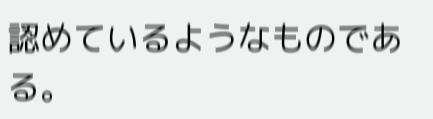認めているようなものである。